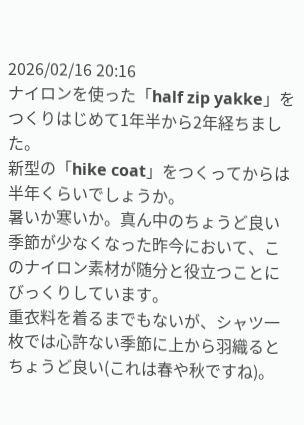2026/02/16 20:16
ナイロンを使った「half zip yakke」をつくりはじめて1年半から2年経ちました。
新型の「hike coat」をつくってからは半年くらいでしょうか。
暑いか寒いか。真ん中のちょうど良い季節が少なくなった昨今において、このナイロン素材が随分と役立つことにびっくりしています。
重衣料を着るまでもないが、シャツ一枚では心許ない季節に上から羽織るとちょうど良い(これは春や秋ですね)。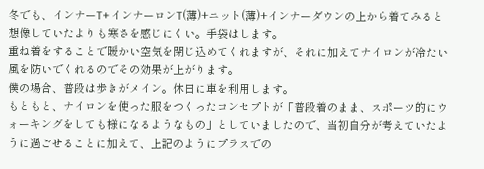冬でも、インナーT+インナーロンT(薄)+ニット(薄)+インナーダウンの上から着てみると想像していたよりも寒さを感じにくい。手袋はします。
重ね着をすることで暖かい空気を閉じ込めてくれますが、それに加えてナイロンが冷たい風を防いでくれるのでその効果が上がります。
僕の場合、普段は歩きがメイン。休日に車を利用します。
もともと、ナイロンを使った服をつくったコンセプトが「普段着のまま、スポーツ的にウォーキングをしても様になるようなもの」としていましたので、当初自分が考えていたように過ごせることに加えて、上記のようにプラスでの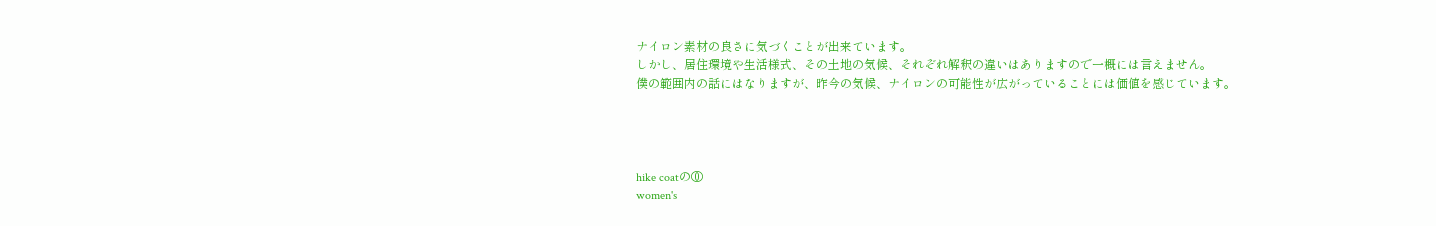ナイロン素材の良さに気づくことが出来ています。
しかし、居住環境や生活様式、その土地の気候、それぞれ解釈の違いはありますので一概には言えません。
僕の範囲内の話にはなりますが、昨今の気候、ナイロンの可能性が広がっていることには価値を感じています。




hike coatの⓪
women's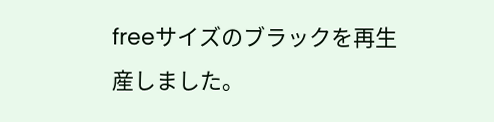freeサイズのブラックを再生産しました。